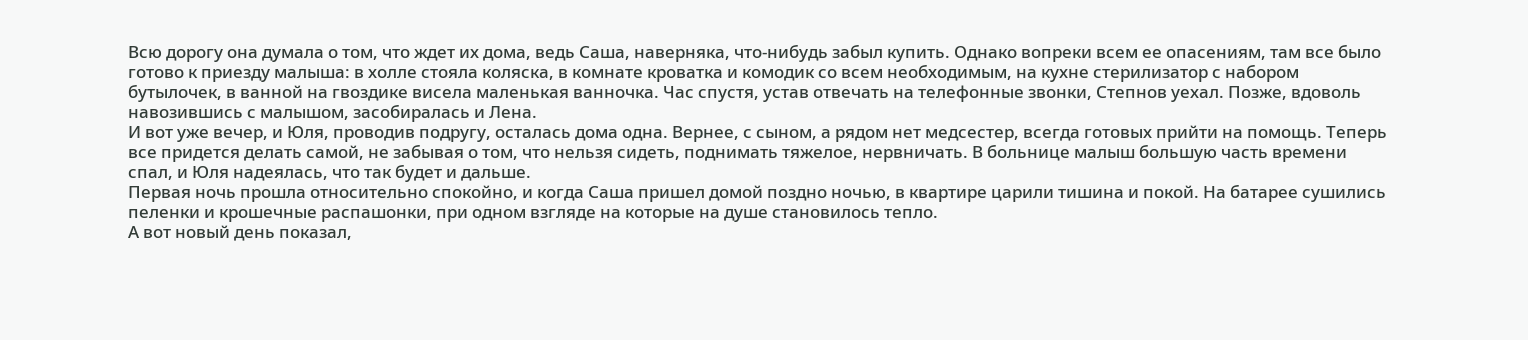Всю дорогу она думала о том, что ждет их дома, ведь Саша, наверняка, что-нибудь забыл купить. Однако вопреки всем ее опасениям, там все было готово к приезду малыша: в холле стояла коляска, в комнате кроватка и комодик со всем необходимым, на кухне стерилизатор с набором бутылочек, в ванной на гвоздике висела маленькая ванночка. Час спустя, устав отвечать на телефонные звонки, Степнов уехал. Позже, вдоволь навозившись с малышом, засобиралась и Лена.
И вот уже вечер, и Юля, проводив подругу, осталась дома одна. Вернее, с сыном, а рядом нет медсестер, всегда готовых прийти на помощь. Теперь все придется делать самой, не забывая о том, что нельзя сидеть, поднимать тяжелое, нервничать. В больнице малыш большую часть времени спал, и Юля надеялась, что так будет и дальше.
Первая ночь прошла относительно спокойно, и когда Саша пришел домой поздно ночью, в квартире царили тишина и покой. На батарее сушились пеленки и крошечные распашонки, при одном взгляде на которые на душе становилось тепло.
А вот новый день показал,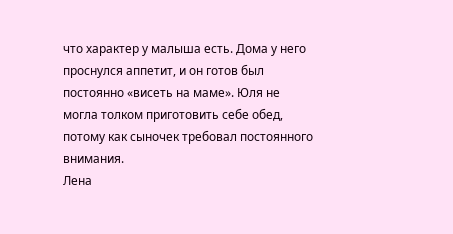что характер у малыша есть. Дома у него проснулся аппетит, и он готов был постоянно «висеть на маме». Юля не могла толком приготовить себе обед, потому как сыночек требовал постоянного внимания.
Лена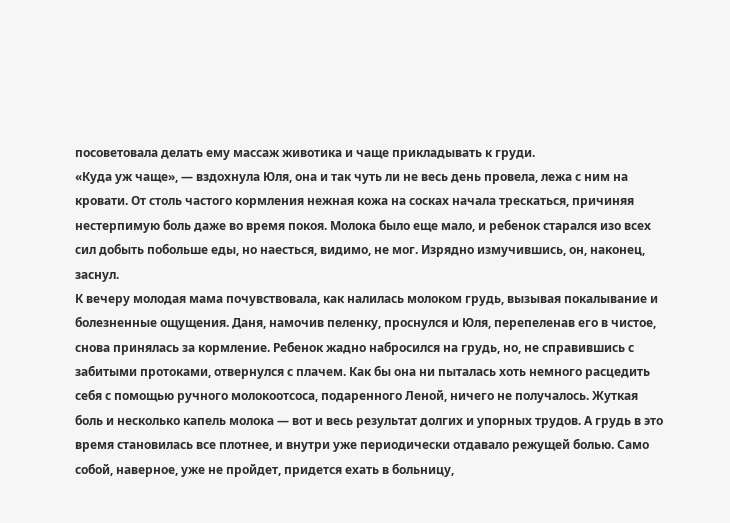посоветовала делать ему массаж животика и чаще прикладывать к груди.
«Куда уж чаще», — вздохнула Юля, она и так чуть ли не весь день провела, лежа с ним на кровати. От столь частого кормления нежная кожа на сосках начала трескаться, причиняя нестерпимую боль даже во время покоя. Молока было еще мало, и ребенок старался изо всех сил добыть побольше еды, но наесться, видимо, не мог. Изрядно измучившись, он, наконец, заснул.
К вечеру молодая мама почувствовала, как налилась молоком грудь, вызывая покалывание и болезненные ощущения. Даня, намочив пеленку, проснулся и Юля, перепеленав его в чистое, снова принялась за кормление. Ребенок жадно набросился на грудь, но, не справившись с забитыми протоками, отвернулся с плачем. Как бы она ни пыталась хоть немного расцедить себя с помощью ручного молокоотсоса, подаренного Леной, ничего не получалось. Жуткая боль и несколько капель молока — вот и весь результат долгих и упорных трудов. А грудь в это время становилась все плотнее, и внутри уже периодически отдавало режущей болью. Само собой, наверное, уже не пройдет, придется ехать в больницу,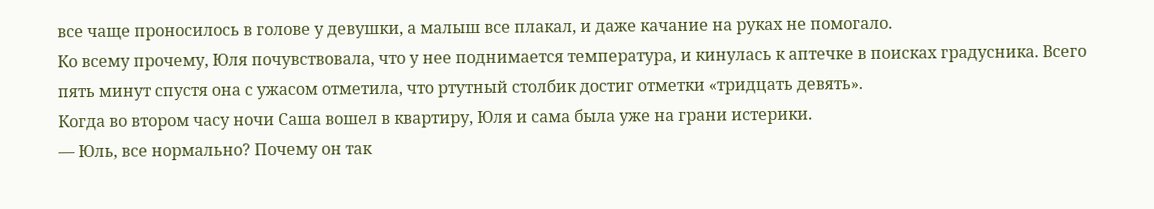все чаще проносилось в голове у девушки, а малыш все плакал, и даже качание на руках не помогало.
Ко всему прочему, Юля почувствовала, что у нее поднимается температура, и кинулась к аптечке в поисках градусника. Всего пять минут спустя она с ужасом отметила, что ртутный столбик достиг отметки «тридцать девять».
Когда во втором часу ночи Саша вошел в квартиру, Юля и сама была уже на грани истерики.
— Юль, все нормально? Почему он так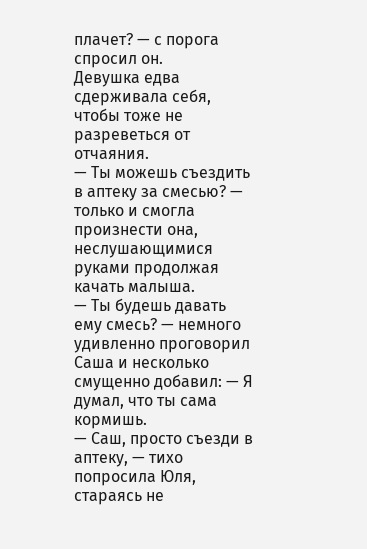плачет? — с порога спросил он.
Девушка едва сдерживала себя, чтобы тоже не разреветься от отчаяния.
— Ты можешь съездить в аптеку за смесью? — только и смогла произнести она, неслушающимися руками продолжая качать малыша.
— Ты будешь давать ему смесь? — немного удивленно проговорил Саша и несколько смущенно добавил: — Я думал, что ты сама кормишь.
— Саш, просто съезди в аптеку, — тихо попросила Юля, стараясь не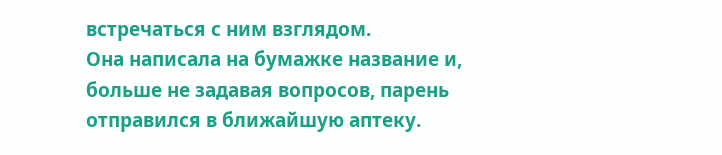встречаться с ним взглядом.
Она написала на бумажке название и, больше не задавая вопросов, парень отправился в ближайшую аптеку.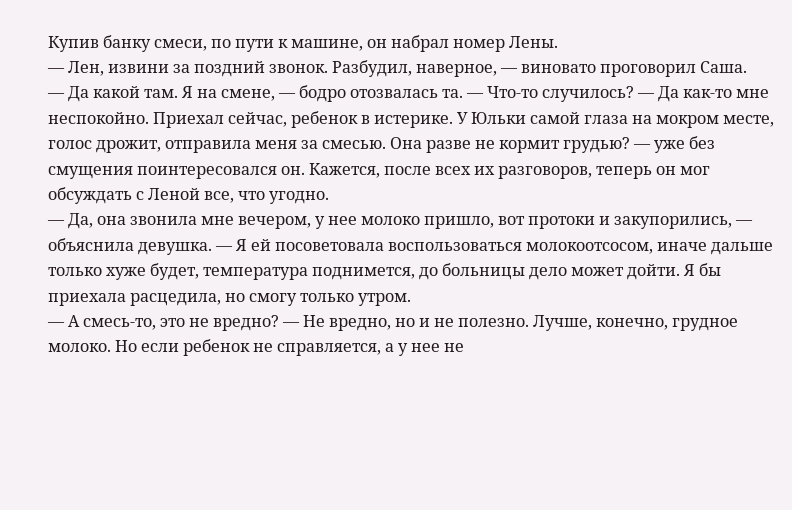Купив банку смеси, по пути к машине, он набрал номер Лены.
— Лен, извини за поздний звонок. Разбудил, наверное, — виновато проговорил Саша.
— Да какой там. Я на смене, — бодро отозвалась та. — Что-то случилось? — Да как-то мне неспокойно. Приехал сейчас, ребенок в истерике. У Юльки самой глаза на мокром месте, голос дрожит, отправила меня за смесью. Она разве не кормит грудью? — уже без смущения поинтересовался он. Кажется, после всех их разговоров, теперь он мог обсуждать с Леной все, что угодно.
— Да, она звонила мне вечером, у нее молоко пришло, вот протоки и закупорились, — объяснила девушка. — Я ей посоветовала воспользоваться молокоотсосом, иначе дальше только хуже будет, температура поднимется, до больницы дело может дойти. Я бы приехала расцедила, но смогу только утром.
— А смесь-то, это не вредно? — Не вредно, но и не полезно. Лучше, конечно, грудное молоко. Но если ребенок не справляется, а у нее не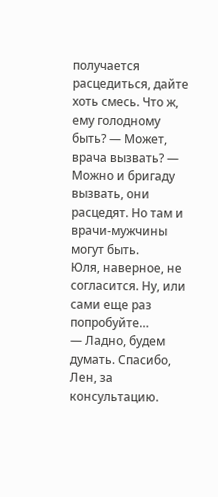получается расцедиться, дайте хоть смесь. Что ж, ему голодному быть? — Может, врача вызвать? — Можно и бригаду вызвать, они расцедят. Но там и врачи-мужчины могут быть.
Юля, наверное, не согласится. Ну, или сами еще раз попробуйте…
— Ладно, будем думать. Спасибо, Лен, за консультацию.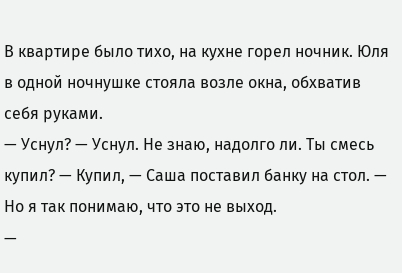В квартире было тихо, на кухне горел ночник. Юля в одной ночнушке стояла возле окна, обхватив себя руками.
— Уснул? — Уснул. Не знаю, надолго ли. Ты смесь купил? — Купил, — Саша поставил банку на стол. — Но я так понимаю, что это не выход.
—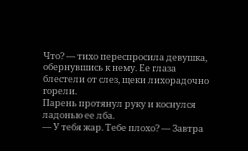Что? — тихо переспросила девушка, обернувшись к нему. Ее глаза блестели от слез, щеки лихорадочно горели.
Парень протянул руку и коснулся ладонью ее лба.
— У тебя жар. Тебе плохо? — Завтра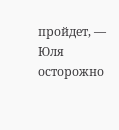пройдет, — Юля осторожно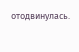отодвинулась.